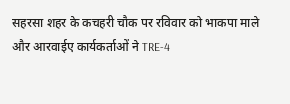सहरसा शहर के कचहरी चौक पर रविवार को भाकपा माले और आरवाईए कार्यकर्ताओं ने TRE-4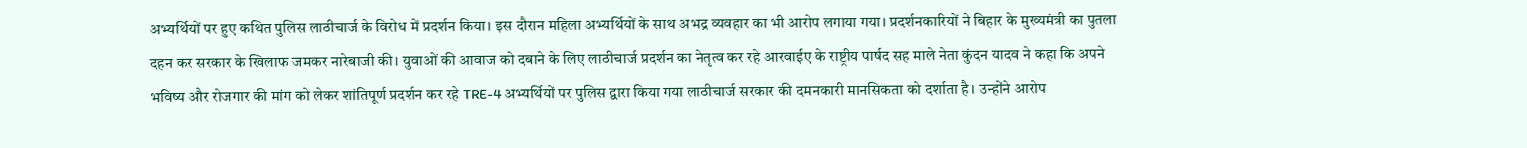अभ्यर्थियों पर हुए कथित पुलिस लाठीचार्ज के विरोध में प्रदर्शन किया। इस दौरान महिला अभ्यर्थियों के साथ अभद्र व्यवहार का भी आरोप लगाया गया। प्रदर्शनकारियों ने बिहार के मुख्यमंत्री का पुतला दहन कर सरकार के खिलाफ जमकर नारेबाजी की। युवाओं की आवाज को दबाने के लिए लाठीचार्ज प्रदर्शन का नेतृत्व कर रहे आरवाईए के राष्ट्रीय पार्षद सह माले नेता कुंदन यादव ने कहा कि अपने भविष्य और रोजगार की मांग को लेकर शांतिपूर्ण प्रदर्शन कर रहे TRE-4 अभ्यर्थियों पर पुलिस द्वारा किया गया लाठीचार्ज सरकार की दमनकारी मानसिकता को दर्शाता है। उन्होंने आरोप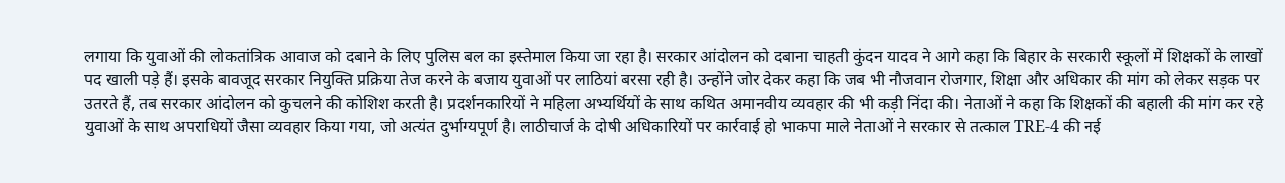लगाया कि युवाओं की लोकतांत्रिक आवाज को दबाने के लिए पुलिस बल का इस्तेमाल किया जा रहा है। सरकार आंदोलन को दबाना चाहती कुंदन यादव ने आगे कहा कि बिहार के सरकारी स्कूलों में शिक्षकों के लाखों पद खाली पड़े हैं। इसके बावजूद सरकार नियुक्ति प्रक्रिया तेज करने के बजाय युवाओं पर लाठियां बरसा रही है। उन्होंने जोर देकर कहा कि जब भी नौजवान रोजगार, शिक्षा और अधिकार की मांग को लेकर सड़क पर उतरते हैं, तब सरकार आंदोलन को कुचलने की कोशिश करती है। प्रदर्शनकारियों ने महिला अभ्यर्थियों के साथ कथित अमानवीय व्यवहार की भी कड़ी निंदा की। नेताओं ने कहा कि शिक्षकों की बहाली की मांग कर रहे युवाओं के साथ अपराधियों जैसा व्यवहार किया गया, जो अत्यंत दुर्भाग्यपूर्ण है। लाठीचार्ज के दोषी अधिकारियों पर कार्रवाई हो भाकपा माले नेताओं ने सरकार से तत्काल TRE-4 की नई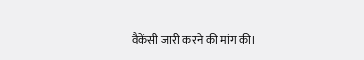वैकेंसी जारी करने की मांग की।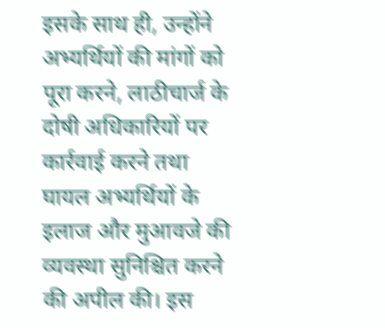इसके साथ ही, उन्होंने अभ्यर्थियों की मांगों को पूरा करने, लाठीचार्ज के दोषी अधिकारियों पर कार्रवाई करने तथा घायल अभ्यर्थियों के इलाज और मुआवजे की व्यवस्था सुनिश्चित करने की अपील की। इस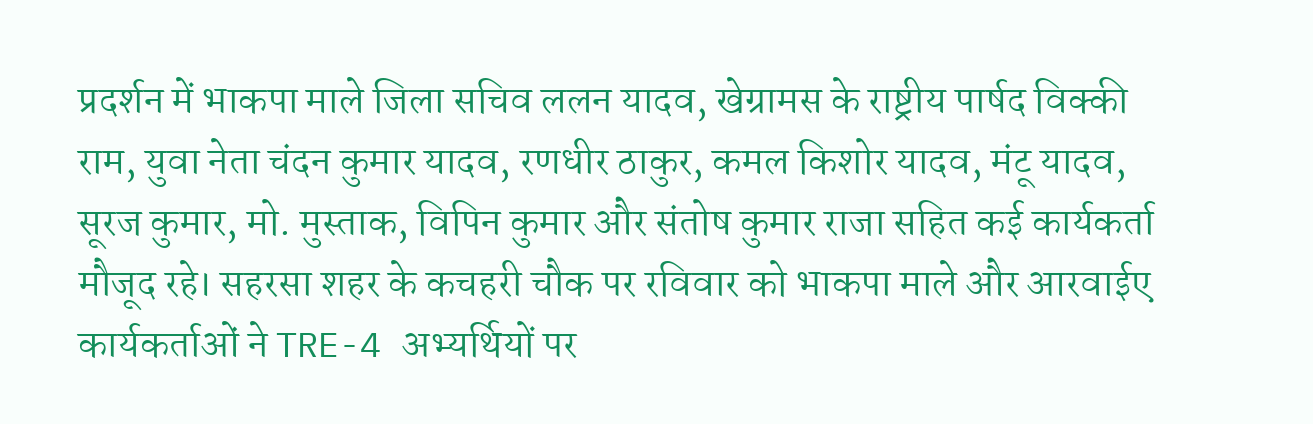प्रदर्शन में भाकपा माले जिला सचिव ललन यादव, खेग्रामस के राष्ट्रीय पार्षद विक्की राम, युवा नेता चंदन कुमार यादव, रणधीर ठाकुर, कमल किशोर यादव, मंटू यादव, सूरज कुमार, मो. मुस्ताक, विपिन कुमार और संतोष कुमार राजा सहित कई कार्यकर्ता मौजूद रहे। सहरसा शहर के कचहरी चौक पर रविवार को भाकपा माले और आरवाईए कार्यकर्ताओं ने TRE-4 अभ्यर्थियों पर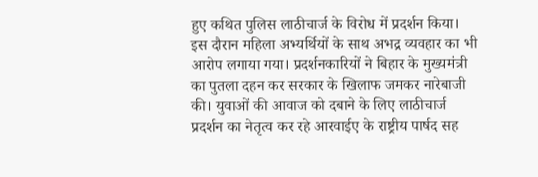हुए कथित पुलिस लाठीचार्ज के विरोध में प्रदर्शन किया। इस दौरान महिला अभ्यर्थियों के साथ अभद्र व्यवहार का भी आरोप लगाया गया। प्रदर्शनकारियों ने बिहार के मुख्यमंत्री का पुतला दहन कर सरकार के खिलाफ जमकर नारेबाजी की। युवाओं की आवाज को दबाने के लिए लाठीचार्ज प्रदर्शन का नेतृत्व कर रहे आरवाईए के राष्ट्रीय पार्षद सह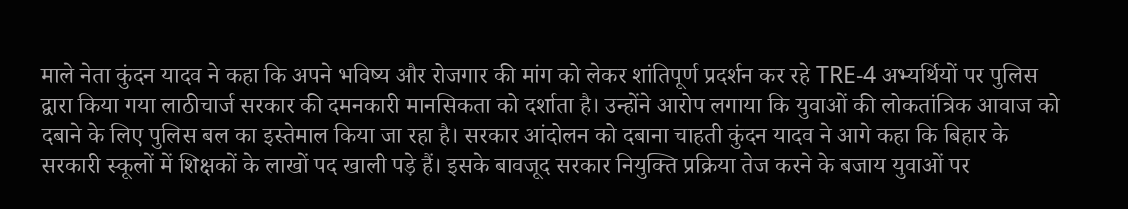माले नेता कुंदन यादव ने कहा कि अपने भविष्य और रोजगार की मांग को लेकर शांतिपूर्ण प्रदर्शन कर रहे TRE-4 अभ्यर्थियों पर पुलिस द्वारा किया गया लाठीचार्ज सरकार की दमनकारी मानसिकता को दर्शाता है। उन्होंने आरोप लगाया कि युवाओं की लोकतांत्रिक आवाज को दबाने के लिए पुलिस बल का इस्तेमाल किया जा रहा है। सरकार आंदोलन को दबाना चाहती कुंदन यादव ने आगे कहा कि बिहार के सरकारी स्कूलों में शिक्षकों के लाखों पद खाली पड़े हैं। इसके बावजूद सरकार नियुक्ति प्रक्रिया तेज करने के बजाय युवाओं पर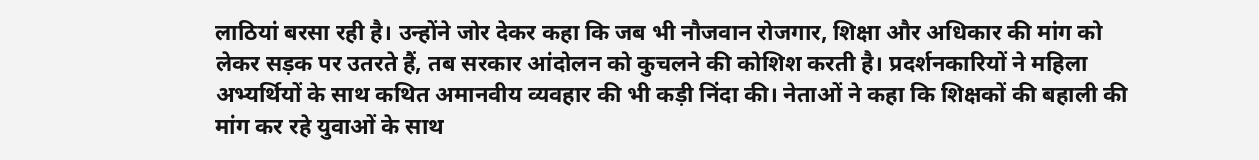लाठियां बरसा रही है। उन्होंने जोर देकर कहा कि जब भी नौजवान रोजगार, शिक्षा और अधिकार की मांग को लेकर सड़क पर उतरते हैं, तब सरकार आंदोलन को कुचलने की कोशिश करती है। प्रदर्शनकारियों ने महिला अभ्यर्थियों के साथ कथित अमानवीय व्यवहार की भी कड़ी निंदा की। नेताओं ने कहा कि शिक्षकों की बहाली की मांग कर रहे युवाओं के साथ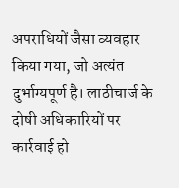अपराधियों जैसा व्यवहार किया गया, जो अत्यंत दुर्भाग्यपूर्ण है। लाठीचार्ज के दोषी अधिकारियों पर कार्रवाई हो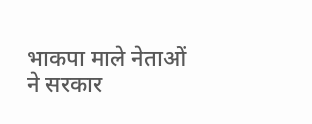भाकपा माले नेताओं ने सरकार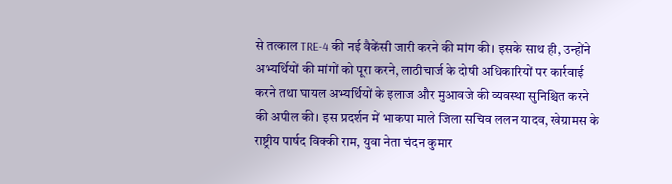से तत्काल TRE-4 की नई वैकेंसी जारी करने की मांग की। इसके साथ ही, उन्होंने अभ्यर्थियों की मांगों को पूरा करने, लाठीचार्ज के दोषी अधिकारियों पर कार्रवाई करने तथा घायल अभ्यर्थियों के इलाज और मुआवजे की व्यवस्था सुनिश्चित करने की अपील की। इस प्रदर्शन में भाकपा माले जिला सचिव ललन यादव, खेग्रामस के राष्ट्रीय पार्षद विक्की राम, युवा नेता चंदन कुमार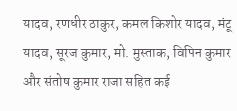यादव, रणधीर ठाकुर, कमल किशोर यादव, मंटू यादव, सूरज कुमार, मो. मुस्ताक, विपिन कुमार और संतोष कुमार राजा सहित कई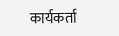कार्यकर्ता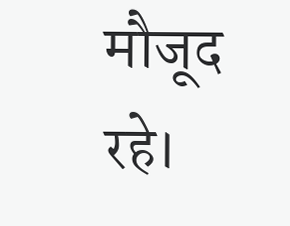मौजूद रहे।